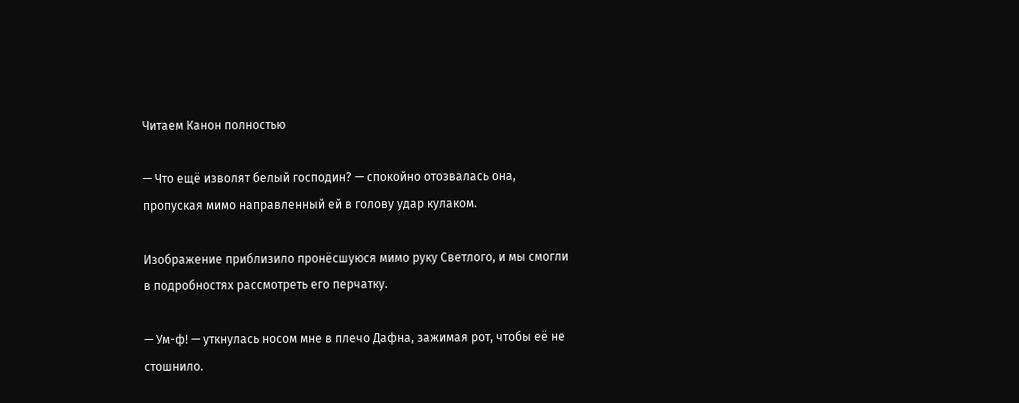Читаем Канон полностью

— Что ещё изволят белый господин? — спокойно отозвалась она, пропуская мимо направленный ей в голову удар кулаком.

Изображение приблизило пронёсшуюся мимо руку Светлого, и мы смогли в подробностях рассмотреть его перчатку.

— Ум-ф! — уткнулась носом мне в плечо Дафна, зажимая рот, чтобы её не стошнило.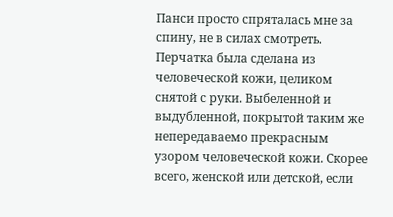Панси просто спряталась мне за спину, не в силах смотреть. Перчатка была сделана из человеческой кожи, целиком снятой с руки. Выбеленной и выдубленной, покрытой таким же непередаваемо прекрасным узором человеческой кожи. Скорее всего, женской или детской, если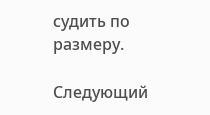судить по размеру.

Следующий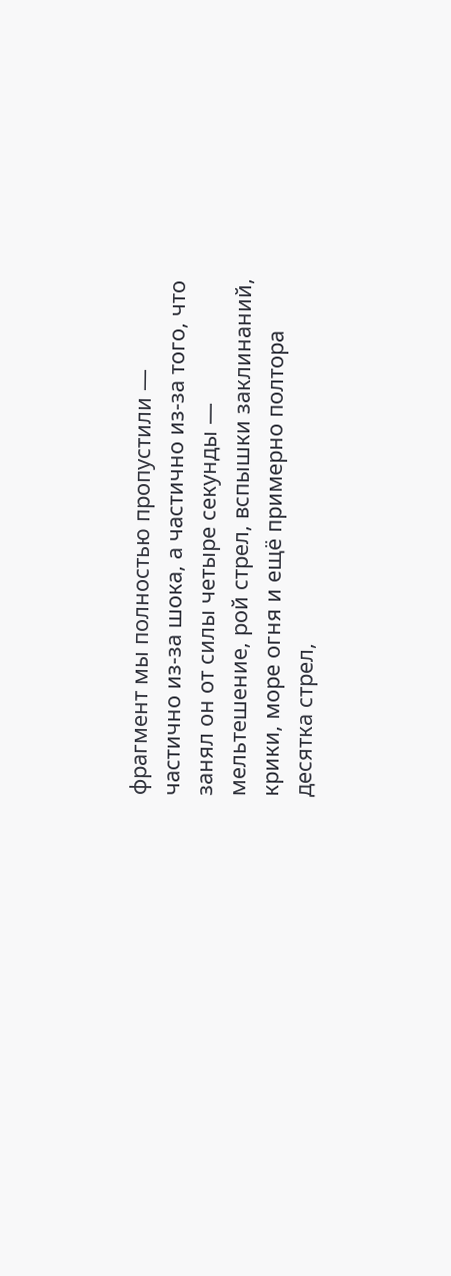фрагмент мы полностью пропустили — частично из-за шока, а частично из-за того, что занял он от силы четыре секунды — мельтешение, рой стрел, вспышки заклинаний, крики, море огня и ещё примерно полтора десятка стрел,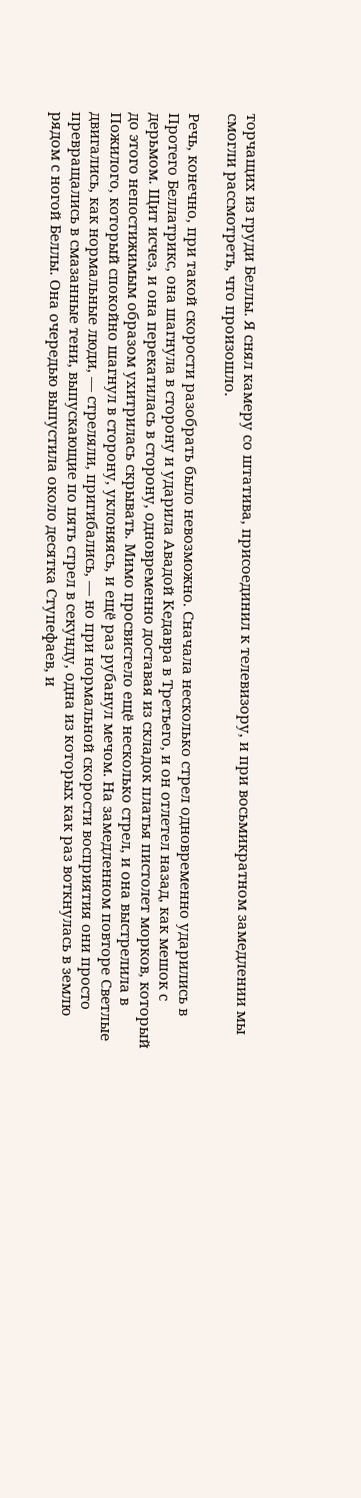торчащих из груди Беллы. Я снял камеру со штатива, присоединил к телевизору, и при восьмикратном замедлении мы смогли рассмотреть, что произошло.

Речь, конечно, при такой скорости разобрать было невозможно. Сначала несколько стрел одновременно ударились в Протего Беллатрикс, она шагнула в сторону и ударила Авадой Кедавра в Третьего, и он отлетел назад, как мешок с дерьмом. Щит исчез, и она перекатилась в сторону, одновременно доставая из складок платья пистолет морков, который до этого непостижимым образом ухитрилась скрывать. Мимо просвистело ещё несколько стрел, и она выстрелила в Пожилого, который спокойно шагнул в сторону, уклоняясь, и ещё раз рубанул мечом. На замедленном повторе Светлые двигались, как нормальные люди, — стреляли, пригибались, — но при нормальной скорости восприятия они просто превращались в смазанные тени, выпускающие по пять стрел в секунду, одна из которых как раз воткнулась в землю рядом с ногой Беллы. Она очередью выпустила около десятка Ступефаев, и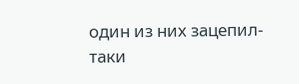один из них зацепил-таки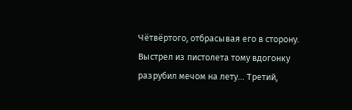Чётвёртого, отбрасывая его в сторону. Выстрел из пистолета тому вдогонку разрубил мечом на лету… Третий,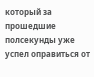который за прошедшие полсекунды уже успел оправиться от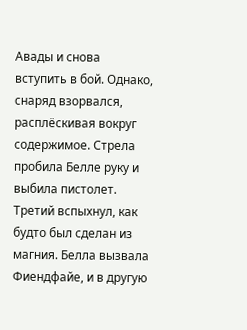Авады и снова вступить в бой. Однако, снаряд взорвался, расплёскивая вокруг содержимое. Стрела пробила Белле руку и выбила пистолет. Третий вспыхнул, как будто был сделан из магния. Белла вызвала Фиендфайе, и в другую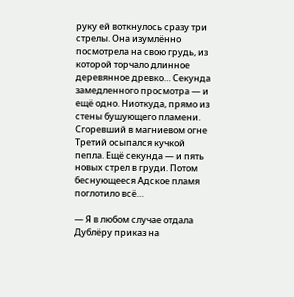руку ей воткнулось сразу три стрелы. Она изумлённо посмотрела на свою грудь, из которой торчало длинное деревянное древко… Секунда замедленного просмотра — и ещё одно. Ниоткуда, прямо из стены бушующего пламени. Сгоревший в магниевом огне Третий осыпался кучкой пепла. Ещё секунда — и пять новых стрел в груди. Потом беснующееся Адское пламя поглотило всё…

— Я в любом случае отдала Дублёру приказ на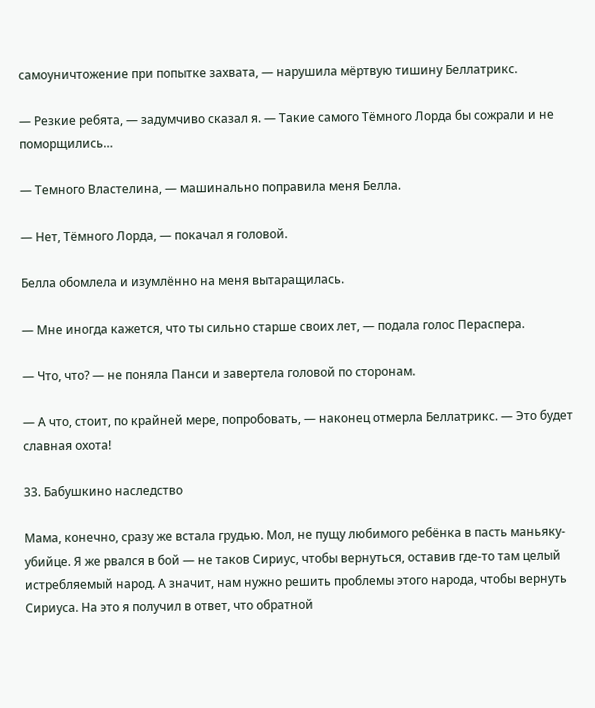самоуничтожение при попытке захвата, — нарушила мёртвую тишину Беллатрикс.

— Резкие ребята, — задумчиво сказал я. — Такие самого Тёмного Лорда бы сожрали и не поморщились…

— Темного Властелина, — машинально поправила меня Белла.

— Нет, Тёмного Лорда, — покачал я головой.

Белла обомлела и изумлённо на меня вытаращилась.

— Мне иногда кажется, что ты сильно старше своих лет, — подала голос Пераспера.

— Что, что? — не поняла Панси и завертела головой по сторонам.

— А что, стоит, по крайней мере, попробовать, — наконец отмерла Беллатрикс. — Это будет славная охота!

33. Бабушкино наследство

Мама, конечно, сразу же встала грудью. Мол, не пущу любимого ребёнка в пасть маньяку-убийце. Я же рвался в бой — не таков Сириус, чтобы вернуться, оставив где-то там целый истребляемый народ. А значит, нам нужно решить проблемы этого народа, чтобы вернуть Сириуса. На это я получил в ответ, что обратной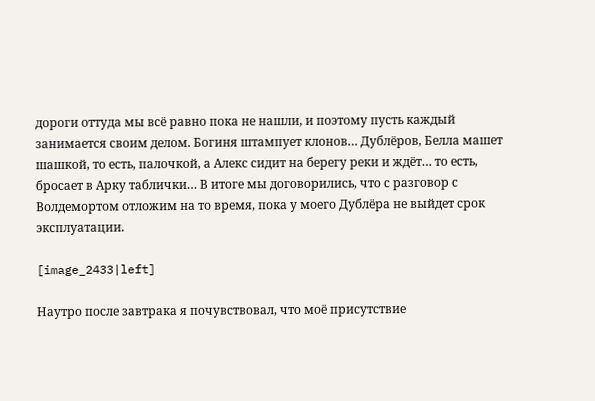дороги оттуда мы всё равно пока не нашли, и поэтому пусть каждый занимается своим делом. Богиня штампует клонов… Дублёров, Белла машет шашкой, то есть, палочкой, а Алекс сидит на берегу реки и ждёт… то есть, бросает в Арку таблички… В итоге мы договорились, что с разговор с Волдемортом отложим на то время, пока у моего Дублёра не выйдет срок эксплуатации.

[image_2433|left]

Наутро после завтрака я почувствовал, что моё присутствие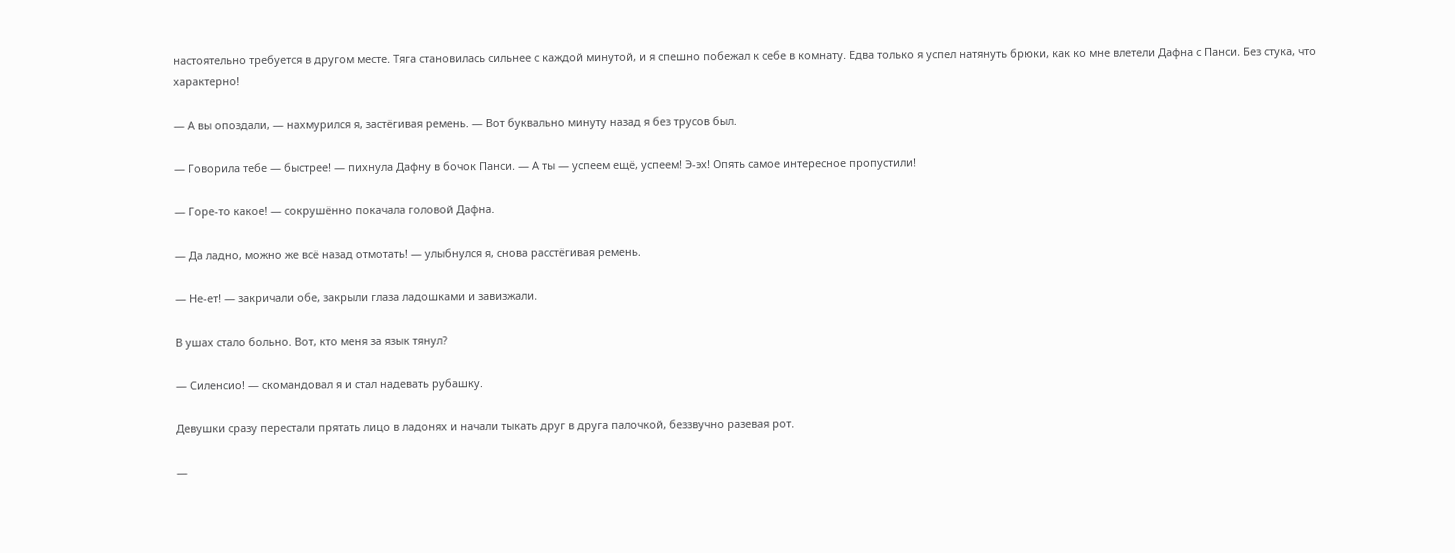настоятельно требуется в другом месте. Тяга становилась сильнее с каждой минутой, и я спешно побежал к себе в комнату. Едва только я успел натянуть брюки, как ко мне влетели Дафна с Панси. Без стука, что характерно!

— А вы опоздали, — нахмурился я, застёгивая ремень. — Вот буквально минуту назад я без трусов был.

— Говорила тебе — быстрее! — пихнула Дафну в бочок Панси. — А ты — успеем ещё, успеем! Э-эх! Опять самое интересное пропустили!

— Горе-то какое! — сокрушённо покачала головой Дафна.

— Да ладно, можно же всё назад отмотать! — улыбнулся я, снова расстёгивая ремень.

— Не-ет! — закричали обе, закрыли глаза ладошками и завизжали.

В ушах стало больно. Вот, кто меня за язык тянул?

— Силенсио! — скомандовал я и стал надевать рубашку.

Девушки сразу перестали прятать лицо в ладонях и начали тыкать друг в друга палочкой, беззвучно разевая рот.

—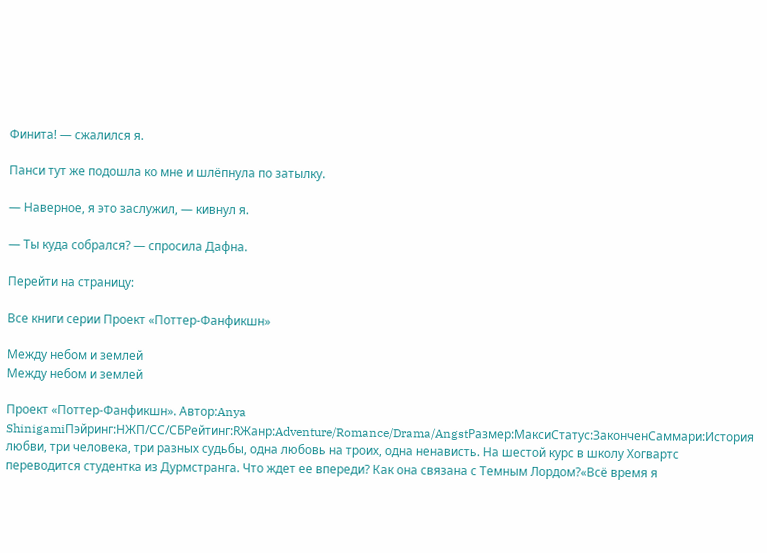Финита! — сжалился я.

Панси тут же подошла ко мне и шлёпнула по затылку.

— Наверное, я это заслужил, — кивнул я.

— Ты куда собрался? — спросила Дафна.

Перейти на страницу:

Все книги серии Проект «Поттер-Фанфикшн»

Между небом и землей
Между небом и землей

Проект «Поттер-Фанфикшн». Автор:Anya ShinigamiПэйринг:НЖП/СС/СБРейтинг:RЖанр:Adventure/Romance/Drama/AngstРазмер:МаксиСтатус:ЗаконченСаммари:История любви, три человека, три разных судьбы, одна любовь на троих, одна ненависть. На шестой курс в школу Хогвартс переводится студентка из Дурмстранга. Что ждет ее впереди? Как она связана с Темным Лордом?«Всё время я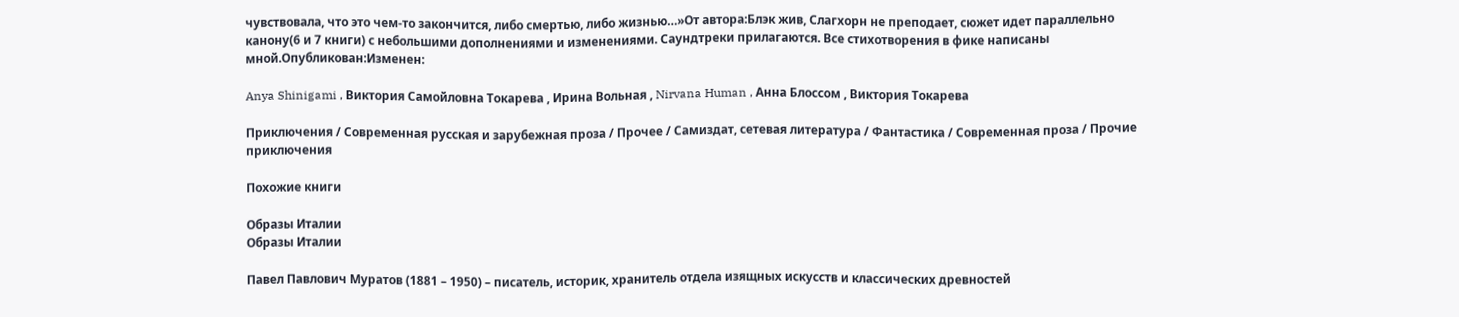чувствовала, что это чем-то закончится, либо смертью, либо жизнью…»От автора:Блэк жив, Слагхорн не преподает, сюжет идет параллельно канону(6 и 7 книги) с небольшими дополнениями и изменениями. Саундтреки прилагаются. Все стихотворения в фике написаны мной.Опубликован:Изменен:

Anya Shinigami , Виктория Самойловна Токарева , Ирина Вольная , Nirvana Human , Анна Блоссом , Виктория Токарева

Приключения / Современная русская и зарубежная проза / Прочее / Самиздат, сетевая литература / Фантастика / Современная проза / Прочие приключения

Похожие книги

Образы Италии
Образы Италии

Павел Павлович Муратов (1881 – 1950) – писатель, историк, хранитель отдела изящных искусств и классических древностей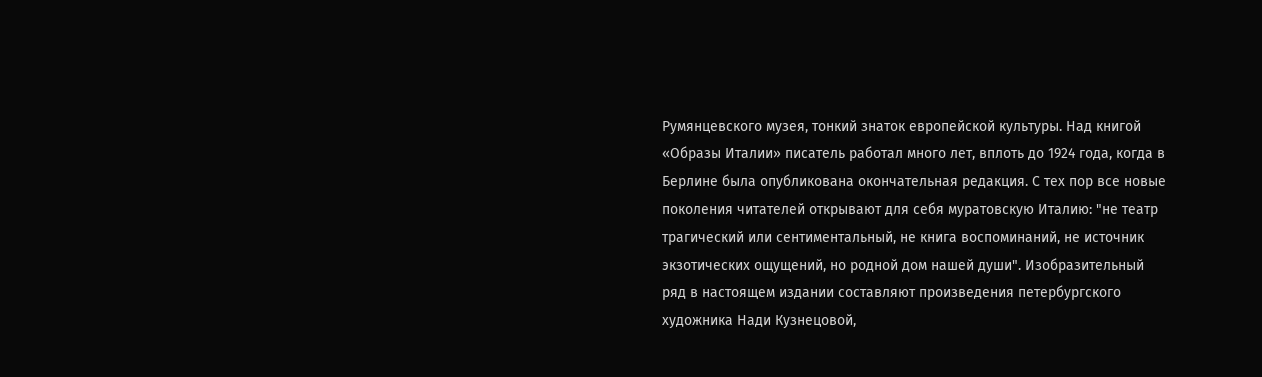Румянцевского музея, тонкий знаток европейской культуры. Над книгой «Образы Италии» писатель работал много лет, вплоть до 1924 года, когда в Берлине была опубликована окончательная редакция. С тех пор все новые поколения читателей открывают для себя муратовскую Италию: "не театр трагический или сентиментальный, не книга воспоминаний, не источник экзотических ощущений, но родной дом нашей души". Изобразительный ряд в настоящем издании составляют произведения петербургского художника Нади Кузнецовой,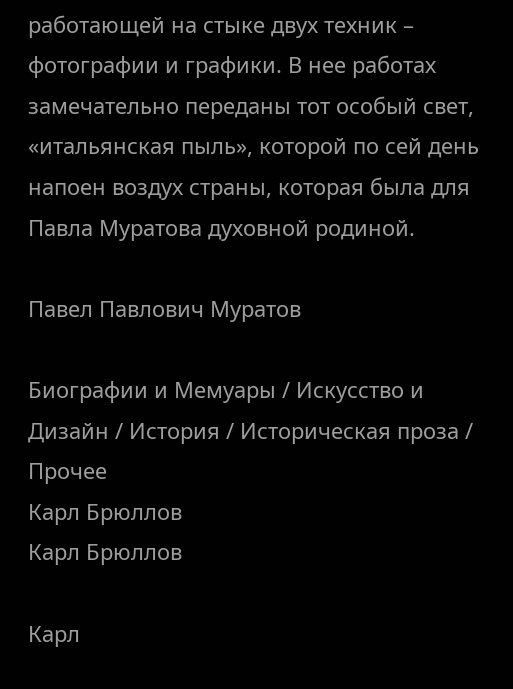работающей на стыке двух техник – фотографии и графики. В нее работах замечательно переданы тот особый свет, «итальянская пыль», которой по сей день напоен воздух страны, которая была для Павла Муратова духовной родиной.

Павел Павлович Муратов

Биографии и Мемуары / Искусство и Дизайн / История / Историческая проза / Прочее
Карл Брюллов
Карл Брюллов

Карл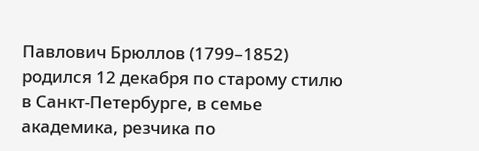Павлович Брюллов (1799–1852) родился 12 декабря по старому стилю в Санкт-Петербурге, в семье академика, резчика по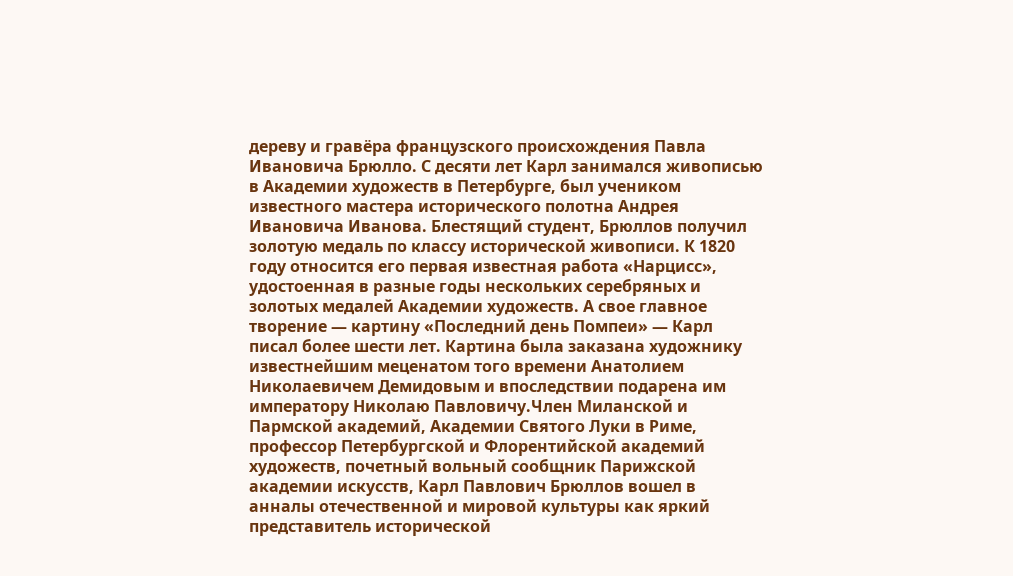дереву и гравёра французского происхождения Павла Ивановича Брюлло. С десяти лет Карл занимался живописью в Академии художеств в Петербурге, был учеником известного мастера исторического полотна Андрея Ивановича Иванова. Блестящий студент, Брюллов получил золотую медаль по классу исторической живописи. К 1820 году относится его первая известная работа «Нарцисс», удостоенная в разные годы нескольких серебряных и золотых медалей Академии художеств. А свое главное творение — картину «Последний день Помпеи» — Карл писал более шести лет. Картина была заказана художнику известнейшим меценатом того времени Анатолием Николаевичем Демидовым и впоследствии подарена им императору Николаю Павловичу.Член Миланской и Пармской академий, Академии Святого Луки в Риме, профессор Петербургской и Флорентийской академий художеств, почетный вольный сообщник Парижской академии искусств, Карл Павлович Брюллов вошел в анналы отечественной и мировой культуры как яркий представитель исторической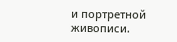и портретной живописи.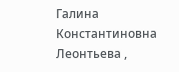Галина Константиновна Леонтьева ,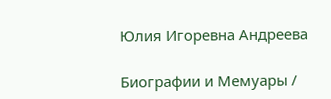Юлия Игоревна Андреева

Биографии и Мемуары /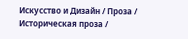Искусство и Дизайн / Проза / Историческая проза /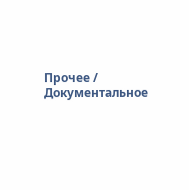Прочее / Документальное